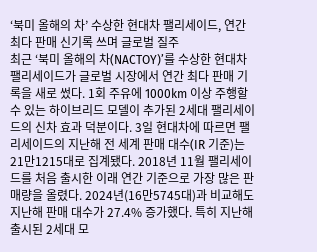‘북미 올해의 차’ 수상한 현대차 팰리세이드, 연간 최다 판매 신기록 쓰며 글로벌 질주
최근 ‘북미 올해의 차(NACTOY)’를 수상한 현대차 팰리세이드가 글로벌 시장에서 연간 최다 판매 기록을 새로 썼다. 1회 주유에 1000km 이상 주행할 수 있는 하이브리드 모델이 추가된 2세대 팰리세이드의 신차 효과 덕분이다. 3일 현대차에 따르면 팰리세이드의 지난해 전 세계 판매 대수(IR 기준)는 21만1215대로 집계됐다. 2018년 11월 팰리세이드를 처음 출시한 이래 연간 기준으로 가장 많은 판매량을 올렸다. 2024년(16만5745대)과 비교해도 지난해 판매 대수가 27.4% 증가했다. 특히 지난해 출시된 2세대 모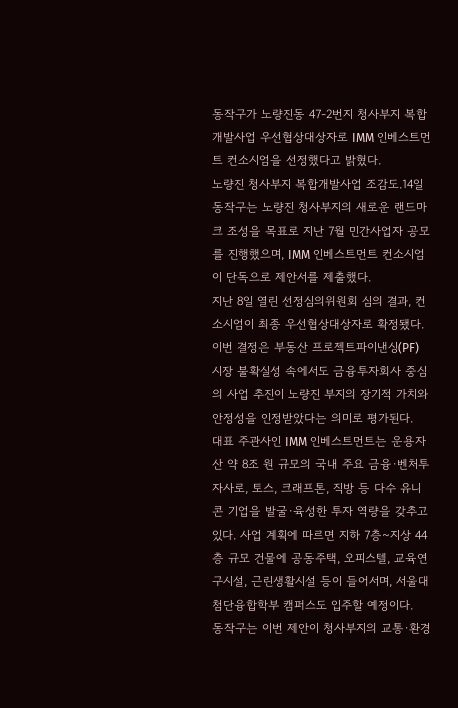동작구가 노량진동 47-2번지 청사부지 복합개발사업 우선협상대상자로 IMM 인베스트먼트 컨소시엄을 선정했다고 밝혔다.
노량진 청사부지 복합개발사업 조감도.14일 동작구는 노량진 청사부지의 새로운 랜드마크 조성을 목표로 지난 7월 민간사업자 공모를 진행했으며, IMM 인베스트먼트 컨소시엄이 단독으로 제안서를 제출했다.
지난 8일 열린 선정심의위원회 심의 결과, 컨소시엄이 최종 우선협상대상자로 확정됐다. 이번 결정은 부동산 프로젝트파이낸싱(PF) 시장 불확실성 속에서도 금융투자회사 중심의 사업 추진이 노량진 부지의 장기적 가치와 안정성을 인정받았다는 의미로 평가된다.
대표 주관사인 IMM 인베스트먼트는 운용자산 약 8조 원 규모의 국내 주요 금융·벤처투자사로, 토스, 크래프톤, 직방 등 다수 유니콘 기업을 발굴·육성한 투자 역량을 갖추고 있다. 사업 계획에 따르면 지하 7층~지상 44층 규모 건물에 공동주택, 오피스텔, 교육연구시설, 근린생활시설 등이 들어서며, 서울대 첨단융합학부 캠퍼스도 입주할 예정이다.
동작구는 이번 제안이 청사부지의 교통·환경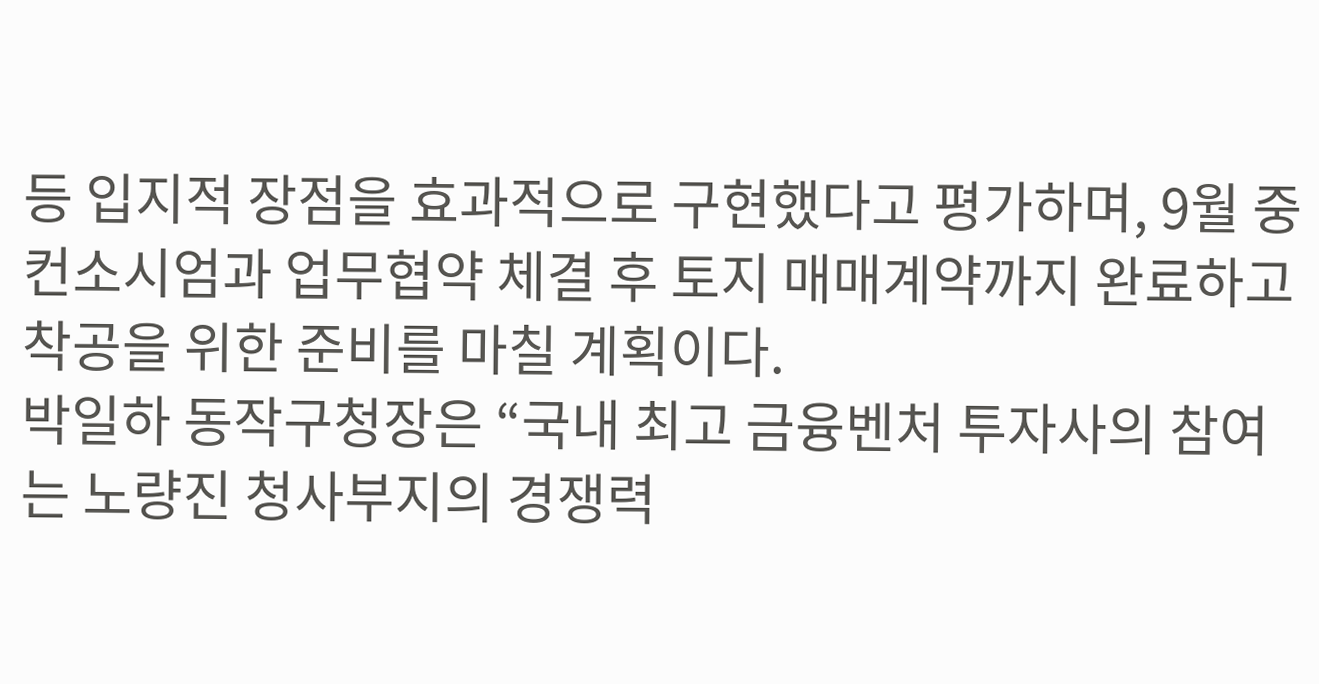등 입지적 장점을 효과적으로 구현했다고 평가하며, 9월 중 컨소시엄과 업무협약 체결 후 토지 매매계약까지 완료하고 착공을 위한 준비를 마칠 계획이다.
박일하 동작구청장은 “국내 최고 금융벤처 투자사의 참여는 노량진 청사부지의 경쟁력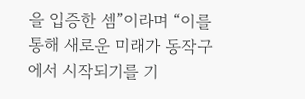을 입증한 셈”이라며 “이를 통해 새로운 미래가 동작구에서 시작되기를 기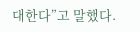대한다”고 말했다.